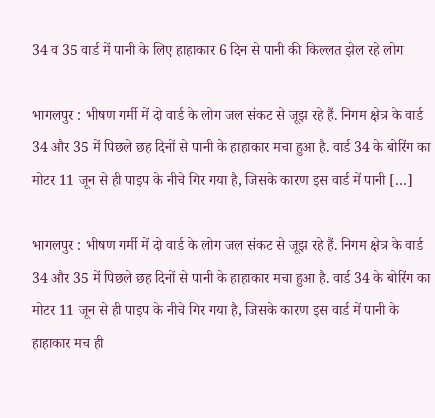34 व 35 वार्ड में पानी के लिए हाहाकार 6 दिन से पानी की किल्लत झेल रहे लोग

भागलपुर : भीषण गर्मी में दो वार्ड के लोग जल संकट से जूझ रहे हैं. निगम क्षेत्र के वार्ड 34 और 35 में पिछले छह दिनों से पानी के हाहाकार मचा हुआ है. वार्ड 34 के बोरिंग का मोटर 11 जून से ही पाइप के नीचे गिर गया है, जिसके कारण इस वार्ड में पानी […]

भागलपुर : भीषण गर्मी में दो वार्ड के लोग जल संकट से जूझ रहे हैं. निगम क्षेत्र के वार्ड 34 और 35 में पिछले छह दिनों से पानी के हाहाकार मचा हुआ है. वार्ड 34 के बोरिंग का मोटर 11 जून से ही पाइप के नीचे गिर गया है, जिसके कारण इस वार्ड में पानी के हाहाकार मच ही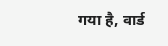गया है, वार्ड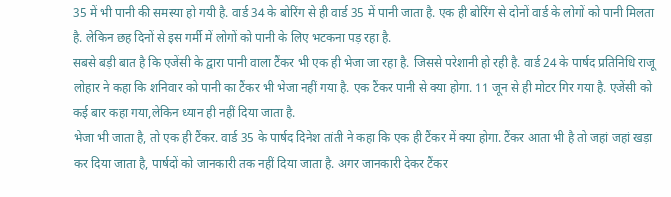35 में भी पानी की समस्या हो गयी है. वार्ड 34 के बोरिंग से ही वार्ड 35 में पानी जाता है. एक ही बोरिंग से दोनों वार्ड के लोगों को पानी मिलता है. लेकिन छह दिनों से इस गर्मी में लोगों को पानी के लिए भटकना पड़ रहा है.
सबसे बड़ी बात है कि एजेंसी के द्वारा पानी वाला टैंकर भी एक ही भेजा जा रहा है. जिससे परेशानी हो रही है. वार्ड 24 के पार्षद प्रतिनिधि राजू लोहार ने कहा कि शनिवार को पानी का टैंकर भी भेजा नहीं गया है. एक टैंकर पानी से क्या होगा. 11 जून से ही मोटर गिर गया है. एजेंसी को कई बार कहा गया,लेकिन ध्यान ही नहीं दिया जाता है.
भेजा भी जाता है, तो एक ही टैंकर. वार्ड 35 के पार्षद दिनेश तांती ने कहा कि एक ही टैंकर में क्या होगा. टैंकर आता भी है तो जहां जहां खड़ा कर दिया जाता है, पार्षदों को जानकारी तक नहीं दिया जाता है. अगर जानकारी देकर टैंकर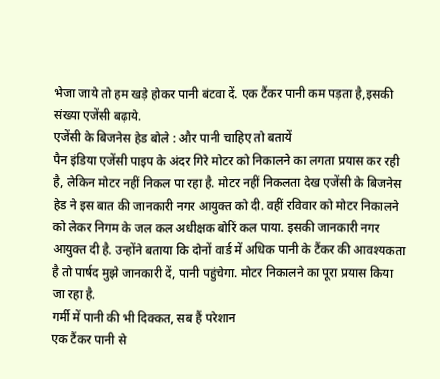भेजा जाये तो हम खड़े होकर पानी बंटवा दें. एक टैंकर पानी कम पड़ता है,इसकी संख्या एजेंसी बढ़ाये.
एजेंसी के बिजनेस हेड बोले : और पानी चाहिए तो बतायें
पैन इंडिया एजेंसी पाइप के अंदर गिरे मोटर को निकालने का लगता प्रयास कर रही है, लेकिन मोटर नहीं निकल पा रहा है. मोटर नहीं निकलता देख एजेंसी के बिजनेस हेड ने इस बात की जानकारी नगर आयुक्त को दी. वहीं रविवार को मोटर निकालने को लेकर निगम के जल कल अधीक्षक बोरिं कल पाया. इसकी जानकारी नगर आयुक्त दी है. उन्होंने बताया कि दोनों वार्ड में अधिक पानी के टैंकर की आवश्यकता है तो पार्षद मुझे जानकारी दें, पानी पहुंचेगा. मोटर निकालने का पूरा प्रयास किया जा रहा है.
गर्मी में पानी की भी दिक्कत, सब हैं परेशान
एक टैंकर पानी से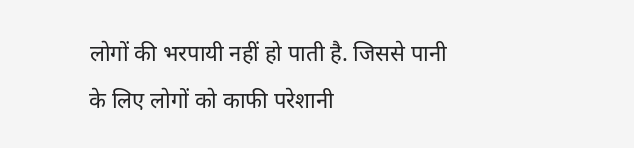लोगों की भरपायी नहीं हो पाती है. जिससे पानी के लिए लोगों को काफी परेशानी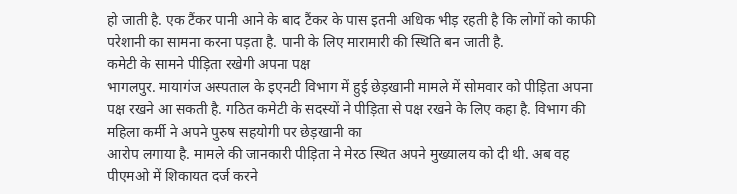हो जाती है. एक टैंकर पानी आने के बाद टैंकर के पास इतनी अधिक भीड़ रहती है कि लोगों को काफी परेशानी का सामना करना पड़ता है. पानी के लिए मारामारी की स्थिति बन जाती है.
कमेटी के सामने पीड़िता रखेगी अपना पक्ष
भागलपुर. मायागंज अस्पताल के इएनटी विभाग में हुई छेड़खानी मामले में सोमवार को पीड़िता अपना पक्ष रखने आ सकती है. गठित कमेटी के सदस्यों ने पीड़िता से पक्ष रखने के लिए कहा है. विभाग की महिला कर्मी ने अपने पुरुष सहयोगी पर छेड़खानी का
आरोप लगाया है. मामले की जानकारी पीड़िता ने मेरठ स्थित अपने मुख्यालय को दी थी. अब वह पीएमओ में शिकायत दर्ज करने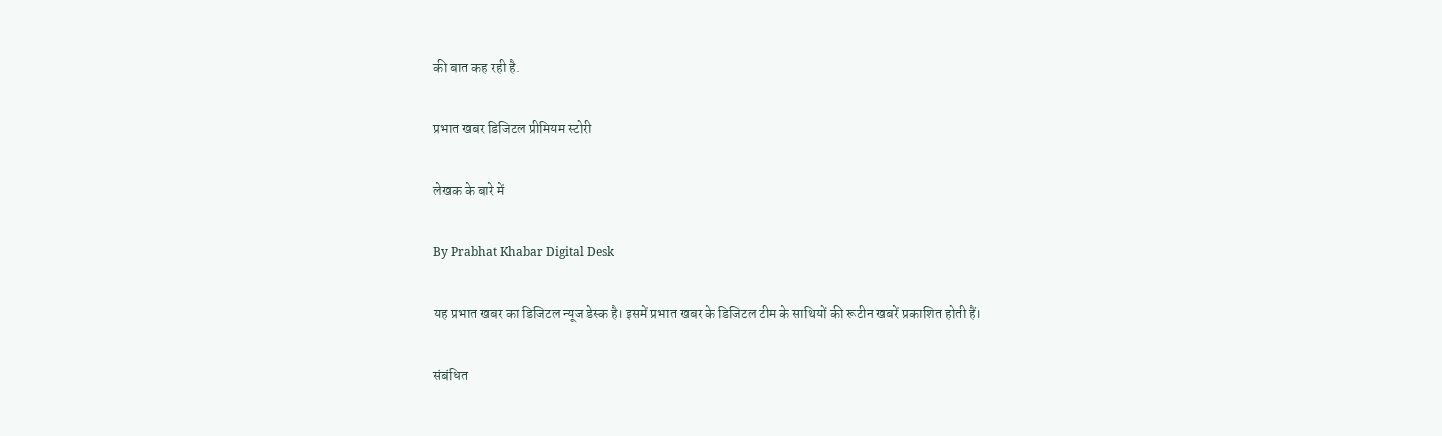की बात कह रही है.

प्रभात खबर डिजिटल प्रीमियम स्टोरी

लेखक के बारे में

By Prabhat Khabar Digital Desk

यह प्रभात खबर का डिजिटल न्यूज डेस्क है। इसमें प्रभात खबर के डिजिटल टीम के साथियों की रूटीन खबरें प्रकाशित होती हैं।

संबंधित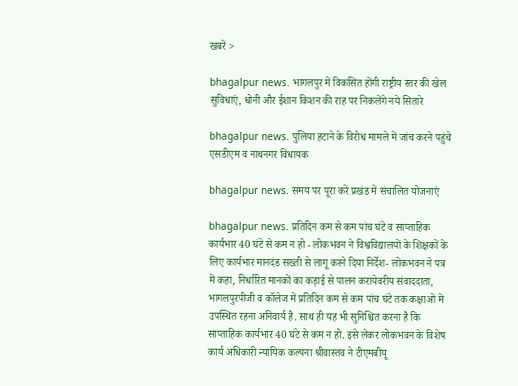खबरें >

bhagalpur news. भागलपुर में विकसित होंगी राष्ट्रीय स्तर की खेल सुविधाएं, धोनी और ईशान किशन की राह पर निकलेंगे नये सितारे

bhagalpur news. पुलिया हटाने के विरोध मामले में जांच करने पहुंचे एसडीएम व नाथनगर विधायक

bhagalpur news. समय पर पूरा करें प्रखंड में संचालित योजनाएं

bhagalpur news. प्रतिदिन कम से कम पांच घंटे व साप्ताहिक कार्यभार 40 घंटे से कम न हो - लोकभवन ने विश्वविद्यालयों के शिक्षकों के लिए कार्यभार मानदंड सख्ती से लागू करने दिया निर्देश- लोकभवन ने पत्र में कहा, निर्धारित मानकों का कड़ाई से पालन करायेवरीय संवाददाता, भागलपुरपीजी व कॉलेज में प्रतिदिन कम से कम पांच घंटे तक कक्षाओं में उपस्थित रहना अनिवार्य है. साथ ही यह भी सुनिश्चित करना है कि साप्ताहिक कार्यभार 40 घंटे से कम न हो. इसे लेकर लोकभवन के विशेष कार्य अधिकारी न्यायिक कल्पना श्रीवास्तव ने टीएमबीयू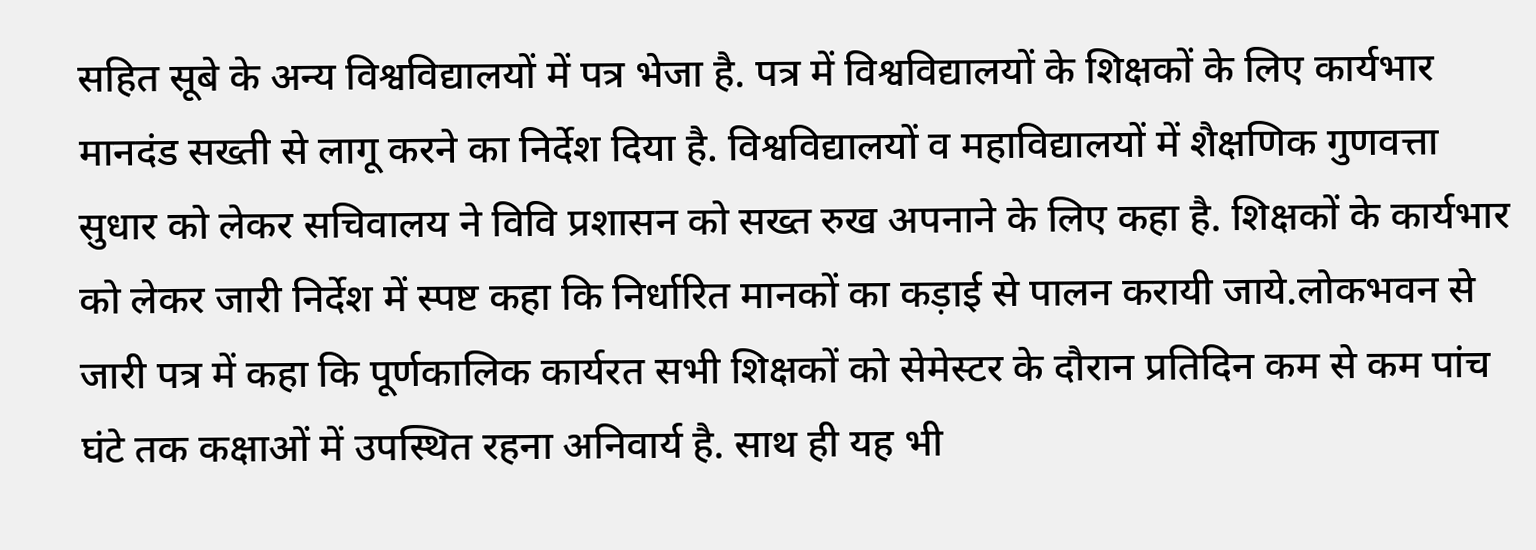सहित सूबे के अन्य विश्वविद्यालयों में पत्र भेजा है. पत्र में विश्वविद्यालयों के शिक्षकों के लिए कार्यभार मानदंड सख्ती से लागू करने का निर्देश दिया है. विश्वविद्यालयों व महाविद्यालयों में शैक्षणिक गुणवत्ता सुधार को लेकर सचिवालय ने विवि प्रशासन को सख्त रुख अपनाने के लिए कहा है. शिक्षकों के कार्यभार को लेकर जारी निर्देश में स्पष्ट कहा कि निर्धारित मानकों का कड़ाई से पालन करायी जाये.लोकभवन से जारी पत्र में कहा कि पूर्णकालिक कार्यरत सभी शिक्षकों को सेमेस्टर के दौरान प्रतिदिन कम से कम पांच घंटे तक कक्षाओं में उपस्थित रहना अनिवार्य है. साथ ही यह भी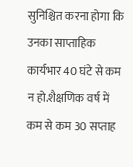सुनिश्चित करना होगा कि उनका साप्ताहिक कार्यभार 40 घंटे से कम न हो.शैक्षणिक वर्ष में कम से कम 30 सप्ताह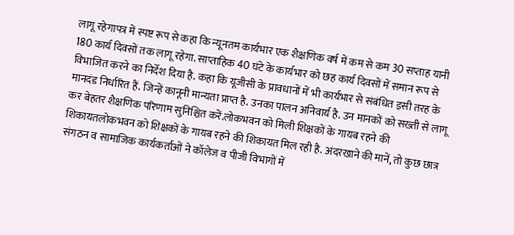लागू रहेगापत्र में स्पष्ट रूप से कहा कि न्यूनतम कार्यभार एक शैक्षणिक वर्ष में कम से कम 30 सप्ताह यानी 180 कार्य दिवसों तक लागू रहेगा. साप्ताहिक 40 घंटे के कार्यभार को छह कार्य दिवसों में समान रूप से विभाजित करने का निर्देश दिया है. कहा कि यूजीसी के प्रावधानों में भी कार्यभार से संबंधित इसी तरह के मानदंड निर्धारित हैं. जिन्हें कानूनी मान्यता प्राप्त है. उनका पालन अनिवार्य है. उन मानकों को सख्ती से लागू कर बेहतर शैक्षणिक परिणाम सुनिश्चित करें.लोकभवन को मिली शिक्षकों के गायब रहने की शिकायतलोकभवन को शिक्षकों के गायब रहने की शिकायत मिल रही है. अंदरखाने की मानें, तो कुछ छात्र संगठन व सामाजिक कार्यकर्ताओं ने कॉलेज व पीजी विभागों में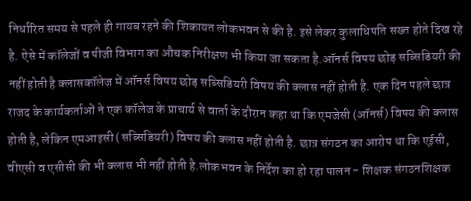निर्धारित समय से पहले ही गायब रहने की शिकायत लोकभवन से की है. इसे लेकर कुलाधिपति सख्त होते दिख रहे है. ऐसे में कॉलेजों व पीजी विभाग का औचक निरीक्षण भी किया जा सकता है.ऑनर्स विषय छोड़ सब्सिडियरी की नहीं होती है क्लासकॉलेज में ऑनर्स विषय छोड़ सब्सिडियरी विषय की क्लास नहीं होती है. एक दिन पहले छात्र राजद के कार्यकर्ताओं ने एक कॉलेज के प्राचार्य से वार्ता के दौरान कहा था कि एमजेसी (ऑनर्स) विषय की क्लास होती है, लेकिन एमआइसी (सब्सिडियरी) विषय की क्लास नहीं होती है. छात्र संगठन का आरोप था कि एईसी, वीएसी व एसीसी की भी क्लास भी नहीं होती है.लोकभवन के निर्देश का हो रहा पालन - शिक्षक संगठनशिक्षक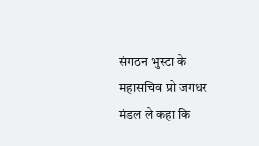संगठन भुस्टा के महासचिव प्रो जगधर मंडल ले कहा कि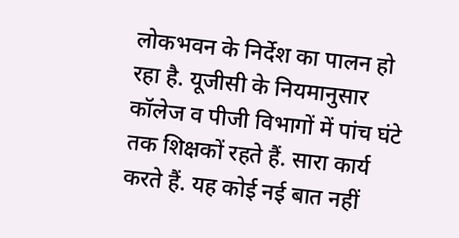लोकभवन के निर्देश का पालन हो रहा है. यूजीसी के नियमानुसार कॉलेज व पीजी विभागों में पांच घंटे तक शिक्षकों रहते हैं. सारा कार्य करते हैं. यह कोई नई बात नहीं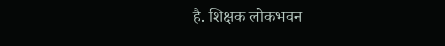है. शिक्षक लोकभवन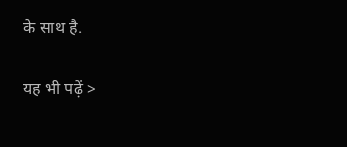के साथ है.

यह भी पढ़ें >